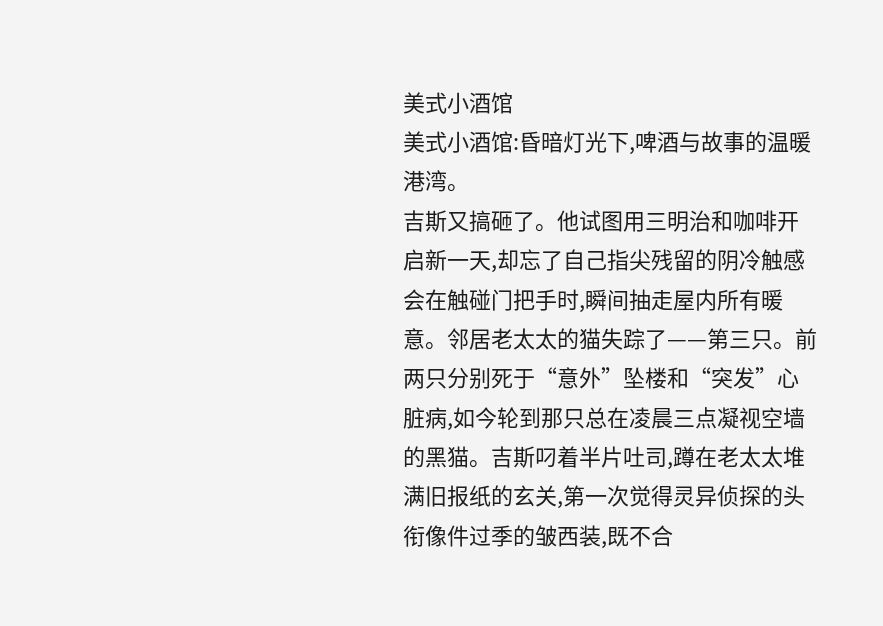美式小酒馆
美式小酒馆:昏暗灯光下,啤酒与故事的温暖港湾。
吉斯又搞砸了。他试图用三明治和咖啡开启新一天,却忘了自己指尖残留的阴冷触感会在触碰门把手时,瞬间抽走屋内所有暖意。邻居老太太的猫失踪了——第三只。前两只分别死于“意外”坠楼和“突发”心脏病,如今轮到那只总在凌晨三点凝视空墙的黑猫。吉斯叼着半片吐司,蹲在老太太堆满旧报纸的玄关,第一次觉得灵异侦探的头衔像件过季的皱西装,既不合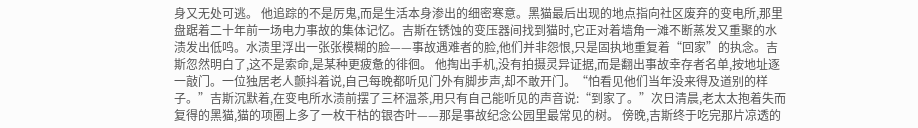身又无处可逃。 他追踪的不是厉鬼,而是生活本身渗出的细密寒意。黑猫最后出现的地点指向社区废弃的变电所,那里盘踞着二十年前一场电力事故的集体记忆。吉斯在锈蚀的变压器间找到猫时,它正对着墙角一滩不断蒸发又重聚的水渍发出低鸣。水渍里浮出一张张模糊的脸——事故遇难者的脸,他们并非怨恨,只是固执地重复着“回家”的执念。吉斯忽然明白了,这不是索命,是某种更疲惫的徘徊。 他掏出手机,没有拍摄灵异证据,而是翻出事故幸存者名单,按地址逐一敲门。一位独居老人颤抖着说,自己每晚都听见门外有脚步声,却不敢开门。“怕看见他们当年没来得及道别的样子。”吉斯沉默着,在变电所水渍前摆了三杯温茶,用只有自己能听见的声音说:“到家了。”次日清晨,老太太抱着失而复得的黑猫,猫的项圈上多了一枚干枯的银杏叶——那是事故纪念公园里最常见的树。 傍晚,吉斯终于吃完那片凉透的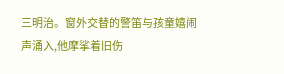三明治。窗外交替的警笛与孩童嬉闹声涌入,他摩挲着旧伤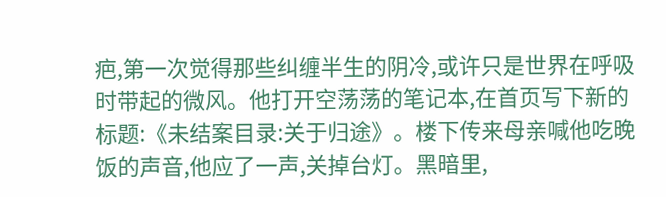疤,第一次觉得那些纠缠半生的阴冷,或许只是世界在呼吸时带起的微风。他打开空荡荡的笔记本,在首页写下新的标题:《未结案目录:关于归途》。楼下传来母亲喊他吃晚饭的声音,他应了一声,关掉台灯。黑暗里,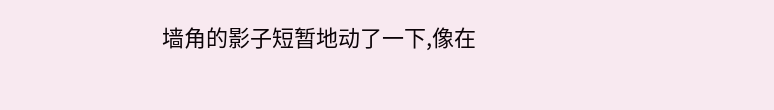墙角的影子短暂地动了一下,像在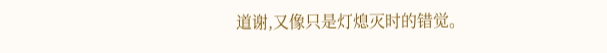道谢,又像只是灯熄灭时的错觉。